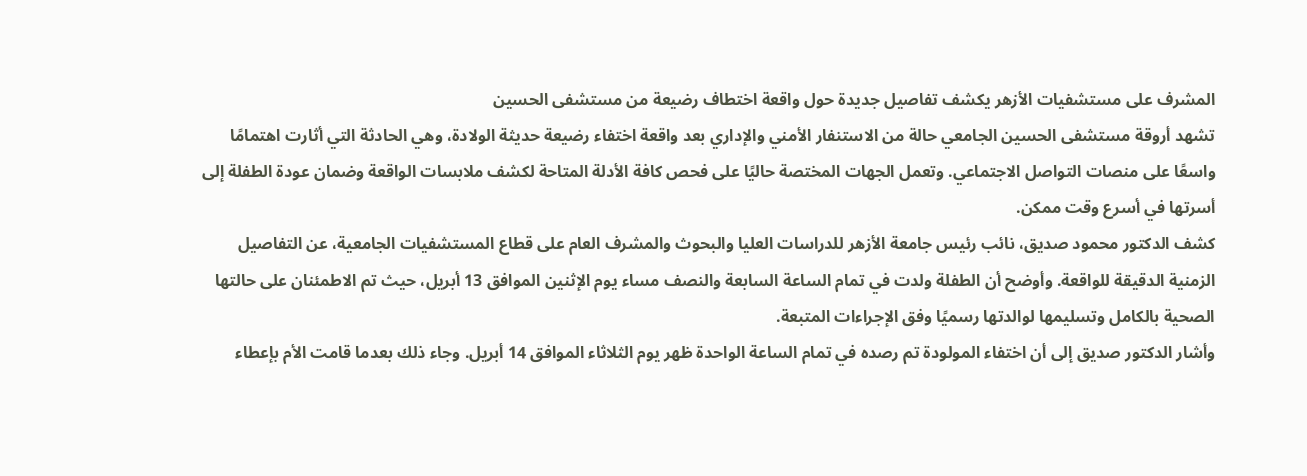المشرف على مستشفيات الأزهر يكشف تفاصيل جديدة حول واقعة اختطاف رضيعة من مستشفى الحسين
تشهد أروقة مستشفى الحسين الجامعي حالة من الاستنفار الأمني والإداري بعد واقعة اختفاء رضيعة حديثة الولادة، وهي الحادثة التي أثارت اهتمامًا واسعًا على منصات التواصل الاجتماعي. وتعمل الجهات المختصة حاليًا على فحص كافة الأدلة المتاحة لكشف ملابسات الواقعة وضمان عودة الطفلة إلى أسرتها في أسرع وقت ممكن.
كشف الدكتور محمود صديق، نائب رئيس جامعة الأزهر للدراسات العليا والبحوث والمشرف العام على قطاع المستشفيات الجامعية، عن التفاصيل الزمنية الدقيقة للواقعة. وأوضح أن الطفلة ولدت في تمام الساعة السابعة والنصف مساء يوم الإثنين الموافق 13 أبريل، حيث تم الاطمئنان على حالتها الصحية بالكامل وتسليمها لوالدتها رسميًا وفق الإجراءات المتبعة.
وأشار الدكتور صديق إلى أن اختفاء المولودة تم رصده في تمام الساعة الواحدة ظهر يوم الثلاثاء الموافق 14 أبريل. وجاء ذلك بعدما قامت الأم بإعطاء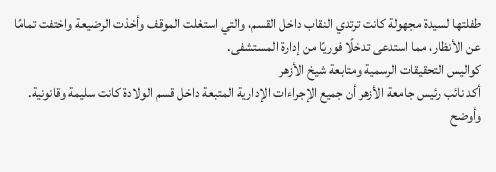طفلتها لسيدة مجهولة كانت ترتدي النقاب داخل القسم، والتي استغلت الموقف وأخذت الرضيعة واختفت تمامًا عن الأنظار، مما استدعى تدخلًا فوريًا من إدارة المستشفى.
كواليس التحقيقات الرسمية ومتابعة شيخ الأزهر
أكد نائب رئيس جامعة الأزهر أن جميع الإجراءات الإدارية المتبعة داخل قسم الولادة كانت سليمة وقانونية. وأوضح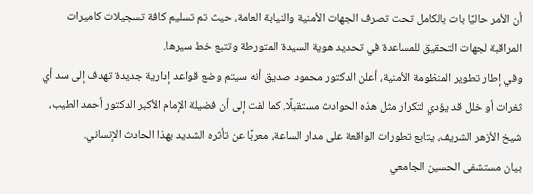أن الأمر حاليًا بات بالكامل تحت تصرف الجهات الأمنية والنيابة العامة، حيث تم تسليم كافة تسجيلات كاميرات المراقبة لجهات التحقيق للمساعدة في تحديد هوية السيدة المتورطة وتتبع خط سيرها.
وفي إطار تطوير المنظومة الأمنية، أعلن الدكتور محمود صديق أنه سيتم وضع قواعد إدارية جديدة تهدف إلى سد أي ثغرات أو خلل قد يؤدي لتكرار مثل هذه الحوادث مستقبلًا. كما لفت إلى أن فضيلة الإمام الأكبر الدكتور أحمد الطيب، شيخ الأزهر الشريف، يتابع تطورات الواقعة على مدار الساعة، معربًا عن تأثره الشديد بهذا الحادث الإنساني.
بيان مستشفى الحسين الجامعي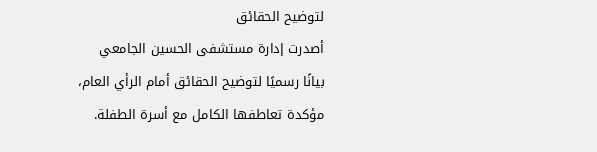لتوضيح الحقائق
أصدرت إدارة مستشفى الحسين الجامعي بيانًا رسميًا لتوضيح الحقائق أمام الرأي العام، مؤكدة تعاطفها الكامل مع أسرة الطفلة.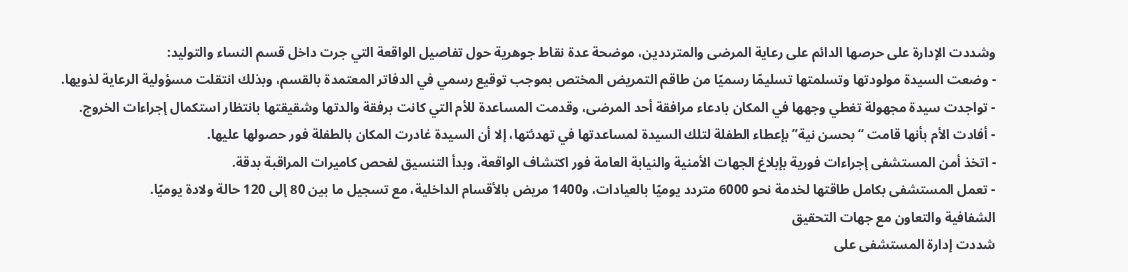وشددت الإدارة على حرصها الدائم على رعاية المرضى والمترددين، موضحة عدة نقاط جوهرية حول تفاصيل الواقعة التي جرت داخل قسم النساء والتوليد:
- وضعت السيدة مولودتها وتسلمتها تسليمًا رسميًا من طاقم التمريض المختص بموجب توقيع رسمي في الدفاتر المعتمدة بالقسم، وبذلك انتقلت مسؤولية الرعاية لذويها.
- تواجدت سيدة مجهولة تغطي وجهها في المكان بادعاء مرافقة أحد المرضى، وقدمت المساعدة للأم التي كانت برفقة والدتها وشقيقتها بانتظار استكمال إجراءات الخروج.
- أفادت الأم بأنها قامت “بحسن نية” بإعطاء الطفلة لتلك السيدة لمساعدتها في تهدئتها، إلا أن السيدة غادرت المكان بالطفلة فور حصولها عليها.
- اتخذ أمن المستشفى إجراءات فورية بإبلاغ الجهات الأمنية والنيابة العامة فور اكتشاف الواقعة، وبدأ التنسيق لفحص كاميرات المراقبة بدقة.
- تعمل المستشفى بكامل طاقتها لخدمة نحو 6000 متردد يوميًا بالعيادات، و1400 مريض بالأقسام الداخلية، مع تسجيل ما بين 80 إلى 120 حالة ولادة يوميًا.
الشفافية والتعاون مع جهات التحقيق
شددت إدارة المستشفى على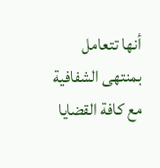أنها تتعامل بمنتهى الشفافية مع كافة القضايا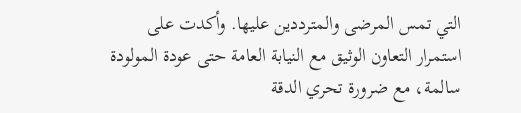التي تمس المرضى والمترددين عليها. وأكدت على استمرار التعاون الوثيق مع النيابة العامة حتى عودة المولودة سالمة، مع ضرورة تحري الدقة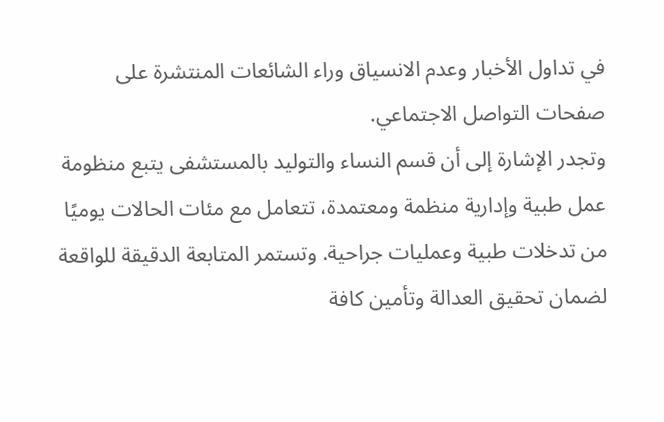في تداول الأخبار وعدم الانسياق وراء الشائعات المنتشرة على صفحات التواصل الاجتماعي.
وتجدر الإشارة إلى أن قسم النساء والتوليد بالمستشفى يتبع منظومة عمل طبية وإدارية منظمة ومعتمدة، تتعامل مع مئات الحالات يوميًا من تدخلات طبية وعمليات جراحية. وتستمر المتابعة الدقيقة للواقعة لضمان تحقيق العدالة وتأمين كافة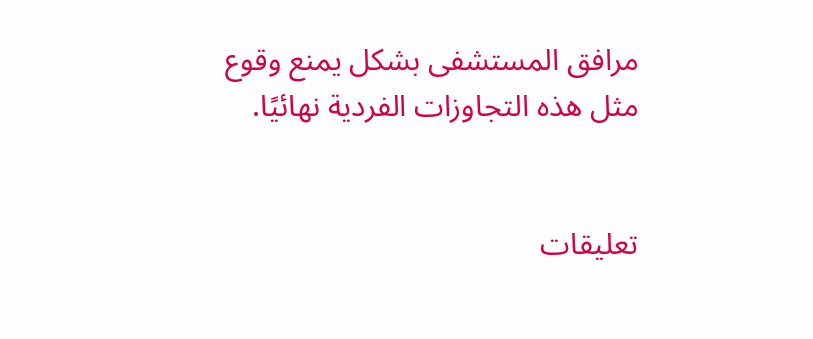مرافق المستشفى بشكل يمنع وقوع مثل هذه التجاوزات الفردية نهائيًا.


تعليقات